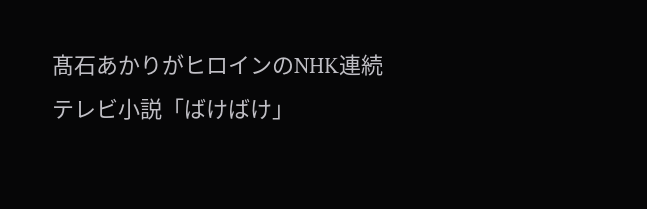髙石あかりがヒロインのNHK連続テレビ小説「ばけばけ」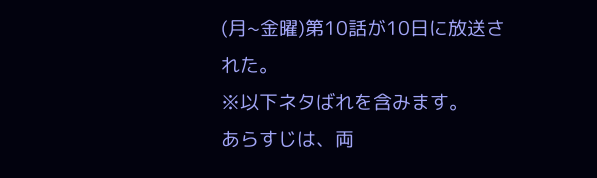(月~金曜)第10話が10日に放送された。
※以下ネタばれを含みます。
あらすじは、両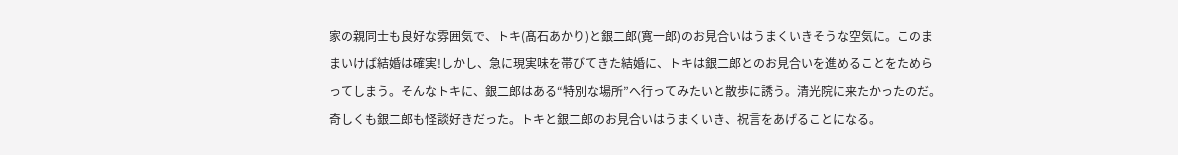家の親同士も良好な雰囲気で、トキ(髙石あかり)と銀二郎(寛一郎)のお見合いはうまくいきそうな空気に。このままいけば結婚は確実!しかし、急に現実味を帯びてきた結婚に、トキは銀二郎とのお見合いを進めることをためらってしまう。そんなトキに、銀二郎はある“特別な場所”へ行ってみたいと散歩に誘う。清光院に来たかったのだ。奇しくも銀二郎も怪談好きだった。トキと銀二郎のお見合いはうまくいき、祝言をあげることになる。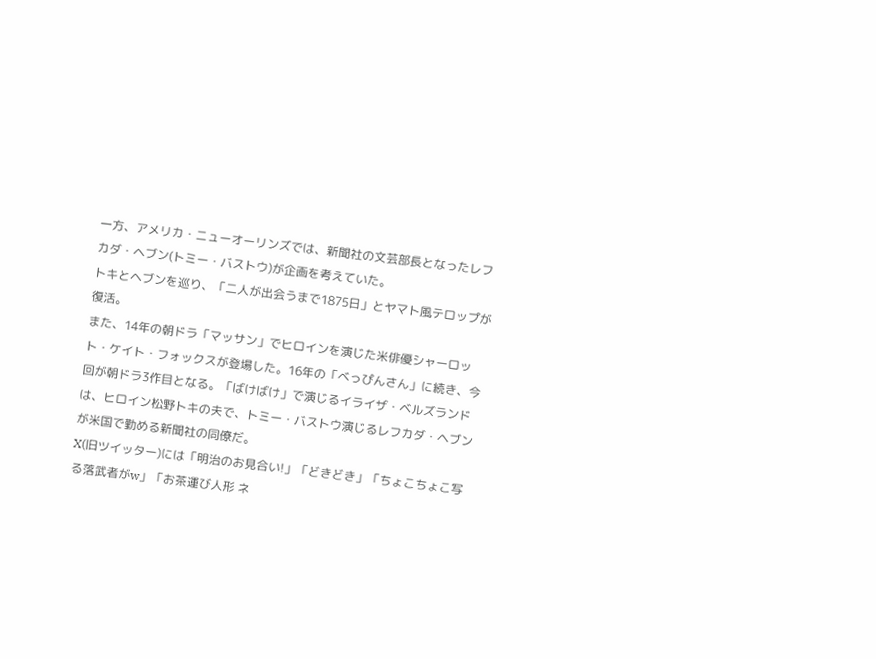一方、アメリカ・ニューオーリンズでは、新聞社の文芸部長となったレフカダ・ヘブン(トミー・バストウ)が企画を考えていた。
トキとヘブンを巡り、「二人が出会うまで1875日」とヤマト風テロップが復活。
また、14年の朝ドラ「マッサン」でヒロインを演じた米俳優シャーロット・ケイト・フォックスが登場した。16年の「べっぴんさん」に続き、今回が朝ドラ3作目となる。「ばけばけ」で演じるイライザ・ベルズランドは、ヒロイン松野トキの夫で、トミー・バストウ演じるレフカダ・ヘブンが米国で勤める新聞社の同僚だ。
X(旧ツイッター)には「明治のお見合い!」「どきどき」「ちょこちょこ写る落武者がw」「お茶運び人形 ネ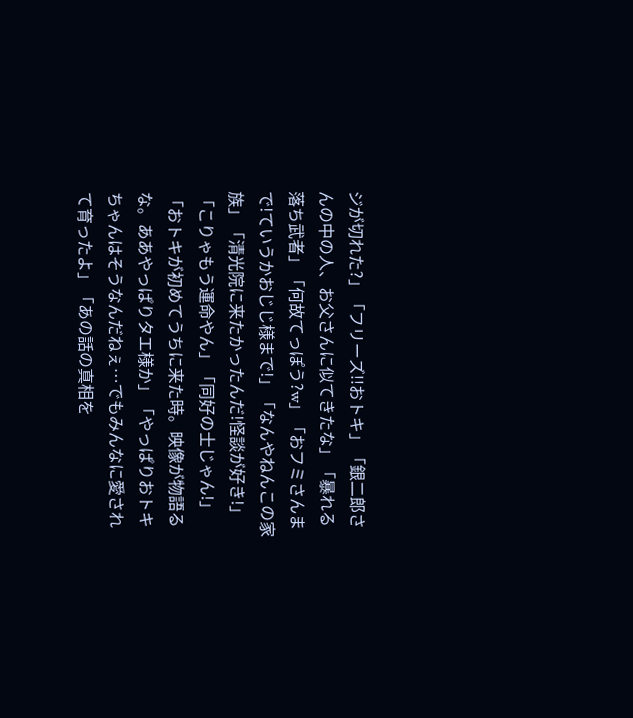ジが切れた?」「フリーズ!!おトキ」「銀二郎さんの中の人、お父さんに似てきたな」「暴れる落ち武者」「何故てっぽう?w」「おフミさんまで!ていうかおじじ様まで!」「なんやねんこの家族」「清光院に来たかったんだ!怪談が好き!」「こりゃもう運命やん」「同好の士じゃん!」「おトキが初めてうちに来た時。映像が物語るな。ああやっぱりタエ様か」「やっぱりおトキちゃんはそうなんだねぇ…でもみんなに愛されて育ったよ」「あの話の真相を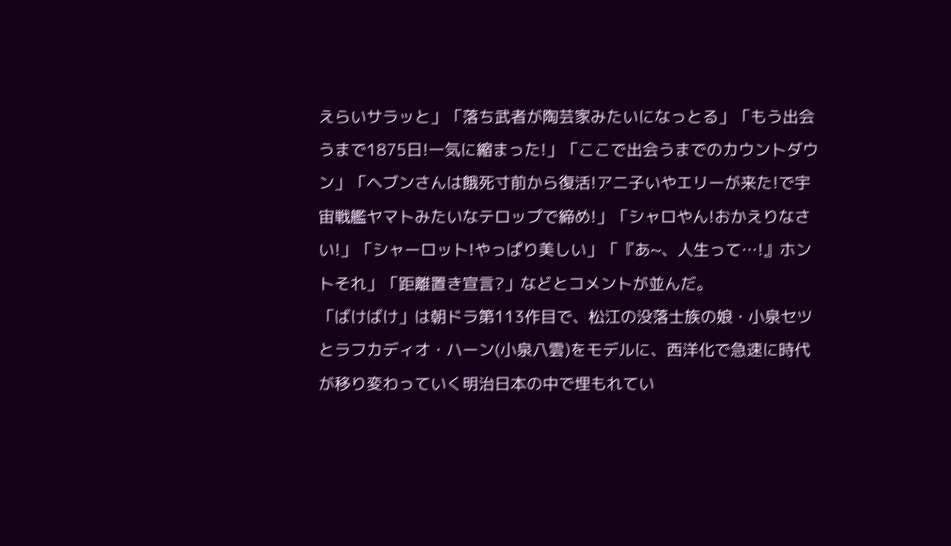えらいサラッと」「落ち武者が陶芸家みたいになっとる」「もう出会うまで1875日!一気に縮まった!」「ここで出会うまでのカウントダウン」「ヘブンさんは餓死寸前から復活!アニ子いやエリーが来た!で宇宙戦艦ヤマトみたいなテロップで締め!」「シャロやん!おかえりなさい!」「シャーロット!やっぱり美しい」「『あ~、人生って…!』ホントそれ」「距離置き宣言?」などとコメントが並んだ。
「ばけばけ」は朝ドラ第113作目で、松江の没落士族の娘・小泉セツとラフカディオ・ハーン(小泉八雲)をモデルに、西洋化で急速に時代が移り変わっていく明治日本の中で埋もれてい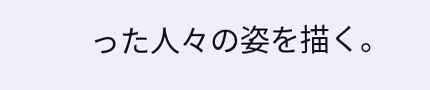った人々の姿を描く。